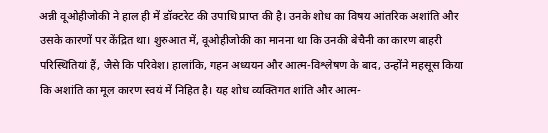अन्नी वूओहीजोकी ने हाल ही में डॉक्टरेट की उपाधि प्राप्त की है। उनके शोध का विषय आंतरिक अशांति और उसके कारणों पर केंद्रित था। शुरुआत में, वूओहीजोकी का मानना था कि उनकी बेचैनी का कारण बाहरी परिस्थितियां हैं, जैसे कि परिवेश। हालांकि, गहन अध्ययन और आत्म-विश्लेषण के बाद, उन्होंने महसूस किया कि अशांति का मूल कारण स्वयं में निहित है। यह शोध व्यक्तिगत शांति और आत्म-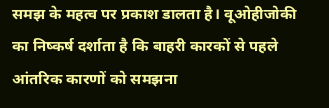समझ के महत्व पर प्रकाश डालता है। वूओहीजोकी का निष्कर्ष दर्शाता है कि बाहरी कारकों से पहले आंतरिक कारणों को समझना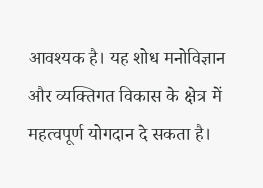आवश्यक है। यह शोध मनोविज्ञान और व्यक्तिगत विकास के क्षेत्र में महत्वपूर्ण योगदान दे सकता है।